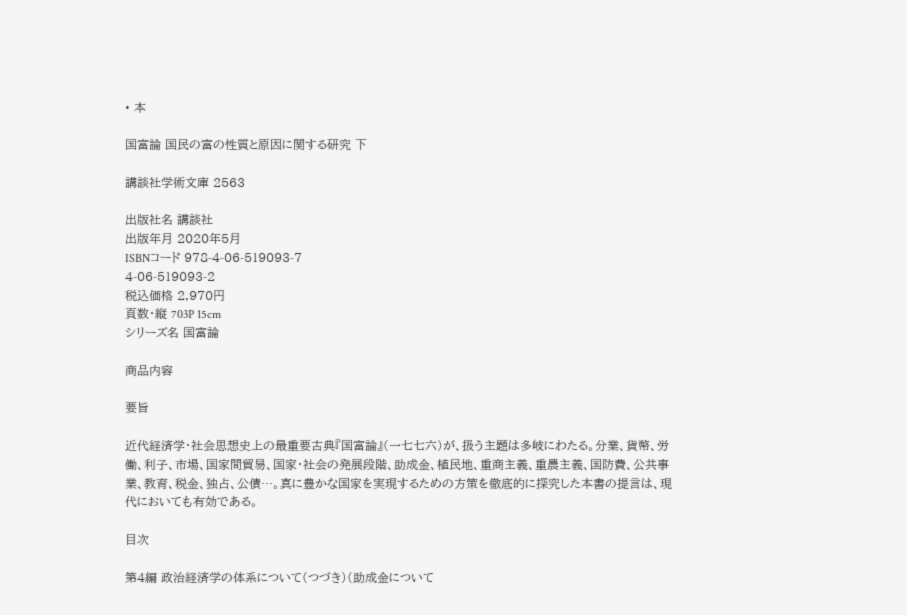• 本

国富論 国民の富の性質と原因に関する研究 下

講談社学術文庫 2563

出版社名 講談社
出版年月 2020年5月
ISBNコード 978-4-06-519093-7
4-06-519093-2
税込価格 2,970円
頁数・縦 703P 15cm
シリーズ名 国富論

商品内容

要旨

近代経済学・社会思想史上の最重要古典『国富論』(一七七六)が、扱う主題は多岐にわたる。分業、貨幣、労働、利子、市場、国家間貿易、国家・社会の発展段階、助成金、植民地、重商主義、重農主義、国防費、公共事業、教育、税金、独占、公債…。真に豊かな国家を実現するための方策を徹底的に探究した本書の提言は、現代においても有効である。

目次

第4編 政治経済学の体系について(つづき)(助成金について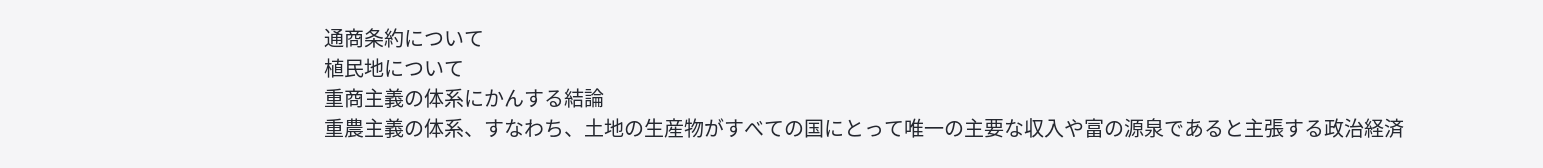通商条約について
植民地について
重商主義の体系にかんする結論
重農主義の体系、すなわち、土地の生産物がすべての国にとって唯一の主要な収入や富の源泉であると主張する政治経済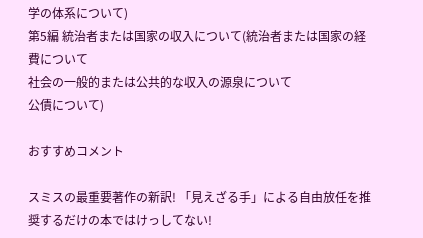学の体系について)
第5編 統治者または国家の収入について(統治者または国家の経費について
社会の一般的または公共的な収入の源泉について
公債について)

おすすめコメント

スミスの最重要著作の新訳! 「見えざる手」による自由放任を推奨するだけの本ではけっしてない!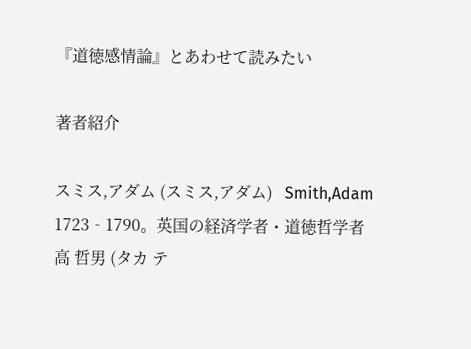『道徳感情論』とあわせて読みたい

著者紹介

スミス,アダム (スミス,アダム)   Smith,Adam
1723‐1790。英国の経済学者・道徳哲学者
高 哲男 (タカ テ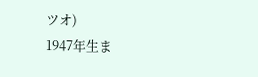ツオ)
1947年生ま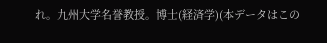れ。九州大学名誉教授。博士(経済学)(本データはこの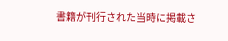書籍が刊行された当時に掲載さ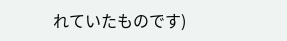れていたものです)